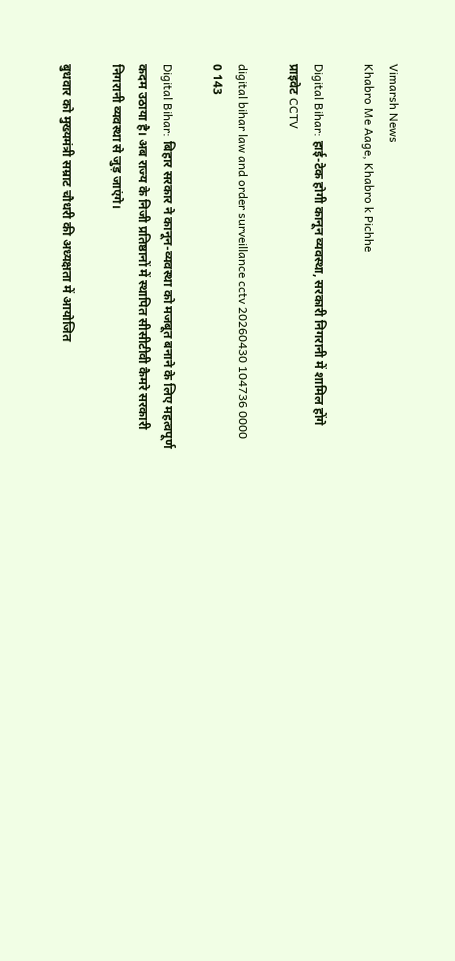Vimarsh News
Khabro Me Aage, Khabro k Pichhe

Digital Bihar: हाई-टेक होगी कानून व्यवस्था, सरकारी निगरानी में शामिल होंगे प्राइवेट CCTV

digital bihar law and order surveillance cctv 20260430 104736 0000
0 143

Digital Bihar: बिहार सरकार ने कानून-व्यवस्था को मजबूत बनाने के लिए महत्वपूर्ण कदम उठाया है। अब राज्य के निजी प्रतिष्ठानों में स्थापित सीसीटीवी कैमरे सरकारी निगरानी व्यवस्था से जुड़ जाएंगे।

बुधवार को मुख्यमंत्री सम्राट चौधरी की अध्यक्षता में आयोजित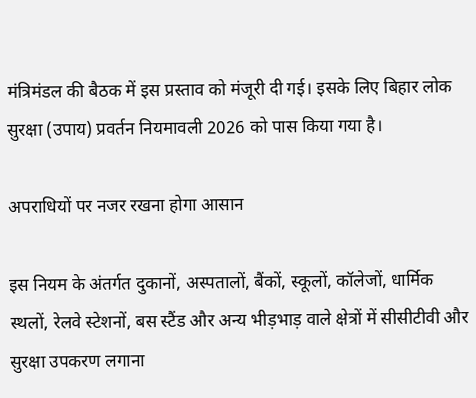मंत्रिमंडल की बैठक में इस प्रस्ताव को मंजूरी दी गई। इसके लिए बिहार लोक सुरक्षा (उपाय) प्रवर्तन नियमावली 2026 को पास किया गया है।

अपराधियों पर नजर रखना होगा आसान

इस नियम के अंतर्गत दुकानों, अस्पतालों, बैंकों, स्कूलों, कॉलेजों, धार्मिक स्थलों, रेलवे स्टेशनों, बस स्टैंड और अन्य भीड़भाड़ वाले क्षेत्रों में सीसीटीवी और सुरक्षा उपकरण लगाना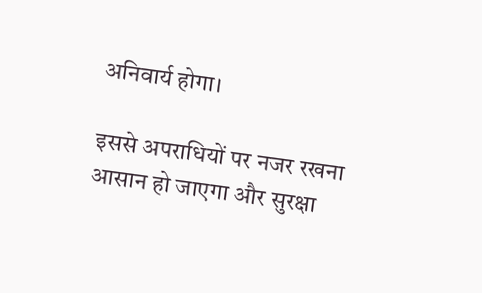अनिवार्य होगा।

इससे अपराधियों पर नजर रखना आसान हो जाएगा और सुरक्षा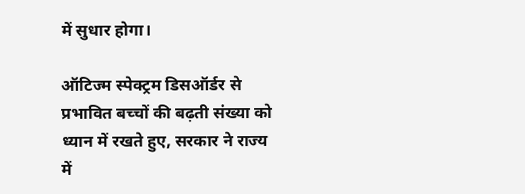में सुधार होगा।

ऑटिज्म स्पेक्ट्रम डिसऑर्डर से प्रभावित बच्चों की बढ़ती संख्या को ध्यान में रखते हुए, सरकार ने राज्य में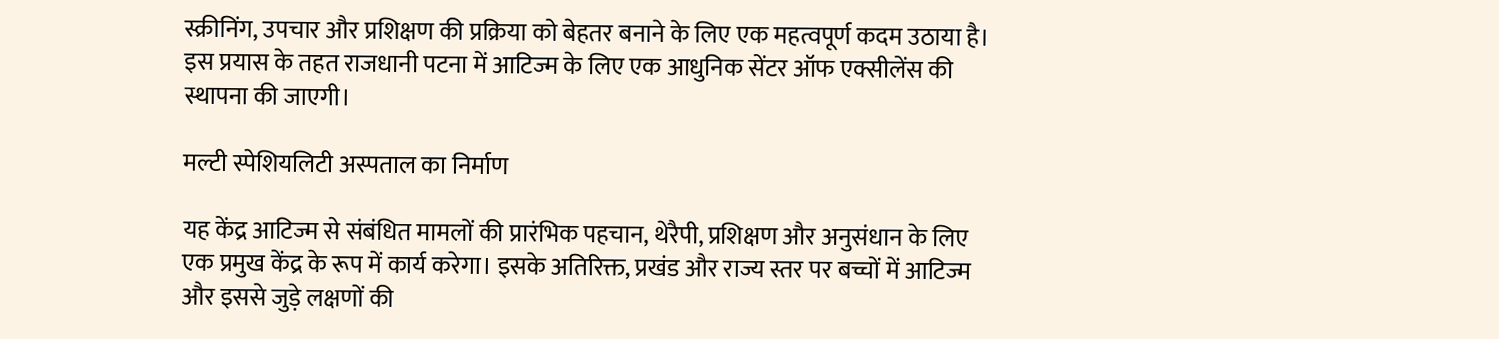स्क्रीनिंग, उपचार और प्रशिक्षण की प्रक्रिया को बेहतर बनाने के लिए एक महत्वपूर्ण कदम उठाया है। इस प्रयास के तहत राजधानी पटना में आटिज्म के लिए एक आधुनिक सेंटर ऑफ एक्सीलेंस की स्थापना की जाएगी।

मल्टी स्पेशियलिटी अस्पताल का निर्माण

यह केंद्र आटिज्म से संबंधित मामलों की प्रारंभिक पहचान, थेरैपी, प्रशिक्षण और अनुसंधान के लिए एक प्रमुख केंद्र के रूप में कार्य करेगा। इसके अतिरिक्त, प्रखंड और राज्य स्तर पर बच्चों में आटिज्म और इससे जुड़े लक्षणों की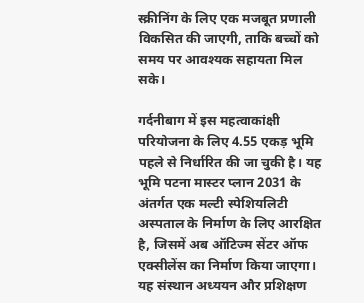स्क्रीनिंग के लिए एक मजबूत प्रणाली विकसित की जाएगी, ताकि बच्चों को समय पर आवश्यक सहायता मिल सके।

गर्दनीबाग में इस महत्वाकांक्षी परियोजना के लिए 4.55 एकड़ भूमि पहले से निर्धारित की जा चुकी है। यह भूमि पटना मास्टर प्लान 2031 के अंतर्गत एक मल्टी स्पेशियलिटी अस्पताल के निर्माण के लिए आरक्षित है, जिसमें अब ऑटिज्म सेंटर ऑफ एक्सीलेंस का निर्माण किया जाएगा। यह संस्थान अध्ययन और प्रशिक्षण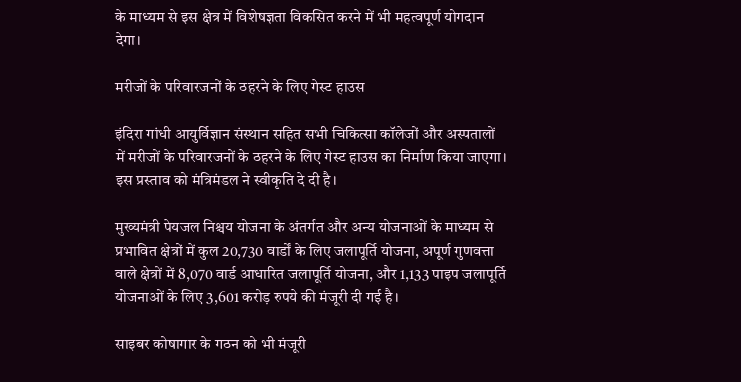के माध्यम से इस क्षेत्र में विशेषज्ञता विकसित करने में भी महत्वपूर्ण योगदान देगा।

मरीजों के परिवारजनों के ठहरने के लिए गेस्ट हाउस

इंदिरा गांधी आयुर्विज्ञान संस्थान सहित सभी चिकित्सा कॉलेजों और अस्पतालों में मरीजों के परिवारजनों के ठहरने के लिए गेस्ट हाउस का निर्माण किया जाएगा। इस प्रस्ताव को मंत्रिमंडल ने स्वीकृति दे दी है।

मुख्यमंत्री पेयजल निश्चय योजना के अंतर्गत और अन्य योजनाओं के माध्यम से प्रभावित क्षेत्रों में कुल 20,730 वार्डों के लिए जलापूर्ति योजना, अपूर्ण गुणवत्ता वाले क्षेत्रों में 8,070 वार्ड आधारित जलापूर्ति योजना, और 1,133 पाइप जलापूर्ति योजनाओं के लिए 3,601 करोड़ रुपये की मंजूरी दी गई है।

साइबर कोषागार के गठन को भी मंजूरी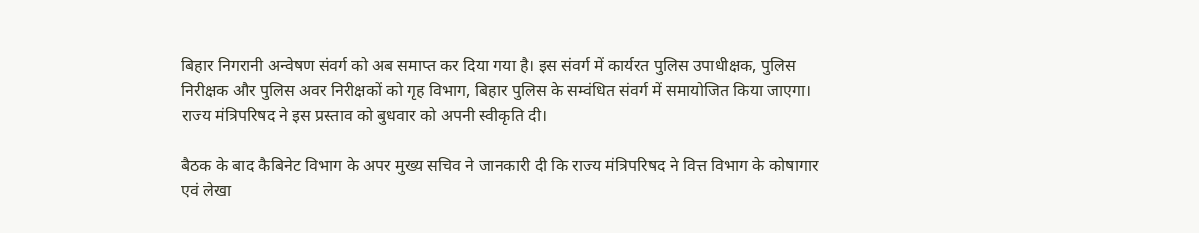बिहार निगरानी अन्वेषण संवर्ग को अब समाप्त कर दिया गया है। इस संवर्ग में कार्यरत पुलिस उपाधीक्षक, पुलिस निरीक्षक और पुलिस अवर निरीक्षकों को गृह विभाग, बिहार पुलिस के सम्वंधित संवर्ग में समायोजित किया जाएगा। राज्य मंत्रिपरिषद ने इस प्रस्ताव को बुधवार को अपनी स्वीकृति दी।

बैठक के बाद कैबिनेट विभाग के अपर मुख्य सचिव ने जानकारी दी कि राज्य मंत्रिपरिषद ने वित्त विभाग के कोषागार एवं लेखा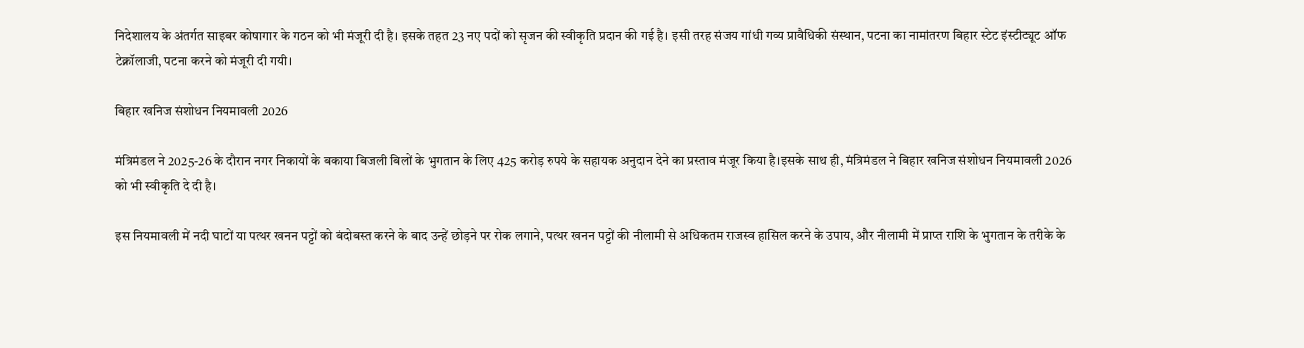निदेशालय के अंतर्गत साइबर कोषागार के गठन को भी मंजूरी दी है। इसके तहत 23 नए पदों को सृजन की स्वीकृति प्रदान की गई है। इसी तरह संजय गांधी गव्य प्रावैधिकी संस्थान, पटना का नामांतरण बिहार स्टेट इंस्टीट्यूट ऑफ टेक्नॉलाजी, पटना करने को मंजूरी दी गयी।

बिहार खनिज संशोधन नियमावली 2026

मंत्रिमंडल ने 2025-26 के दौरान नगर निकायों के बकाया बिजली बिलों के भुगतान के लिए 425 करोड़ रुपये के सहायक अनुदान देने का प्रस्ताव मंजूर किया है।इसके साथ ही, मंत्रिमंडल ने बिहार खनिज संशोधन नियमावली 2026 को भी स्वीकृति दे दी है।

इस नियमावली में नदी घाटों या पत्थर खनन पट्टों को बंदोबस्त करने के बाद उन्हें छोड़ने पर रोक लगाने, पत्थर खनन पट्टों की नीलामी से अधिकतम राजस्व हासिल करने के उपाय, और नीलामी में प्राप्त राशि के भुगतान के तरीके के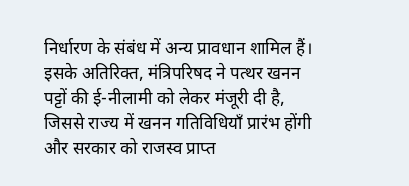निर्धारण के संबंध में अन्य प्रावधान शामिल हैं। इसके अतिरिक्त, मंत्रिपरिषद ने पत्थर खनन पट्टों की ई-नीलामी को लेकर मंजूरी दी है, जिससे राज्य में खनन गतिविधियाँ प्रारंभ होंगी और सरकार को राजस्व प्राप्त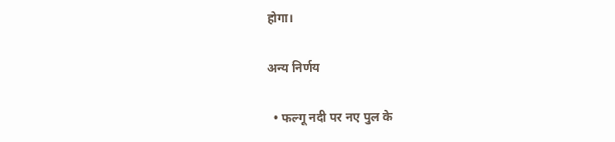होगा।

अन्य निर्णय

  • फल्गू नदी पर नए पुल के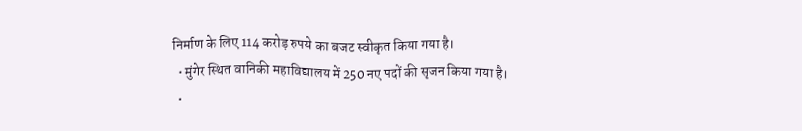निर्माण के लिए 114 करोड़ रुपये का बजट स्वीकृत किया गया है।
  • मुंगेर स्थित वानिकी महाविद्यालय में 250 नए पदों की सृजन किया गया है।
  •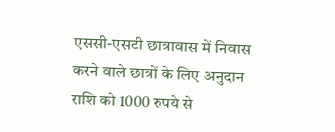एससी-एसटी छात्रावास में निवास करने वाले छात्रों के लिए अनुदान राशि को 1000 रुपये से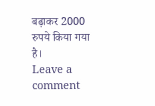बढ़ाकर 2000 रुपये किया गया है।
Leave a comment